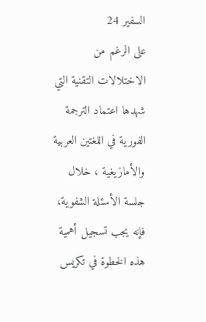السفير 24
على الرغم من الاختلالات التقنية التي شهدها اعتماد الترجمة الفورية في اللغتين العربية والأمازيغية ، خلال جلسة الأسئلة الشفوية، فإنه يجب تسجيل أهمية هذه الخطوة في تكريس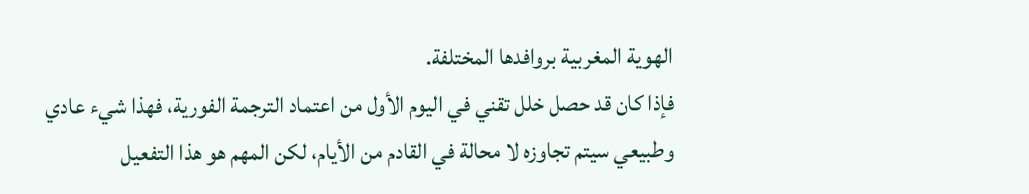الهوية المغربية بروافدها المختلفة.
فإذا كان قد حصل خلل تقني في اليوم الأول من اعتماد الترجمة الفورية، فهذا شيء عادي وطبيعي سيتم تجاوزه لا محالة في القادم من الأيام، لكن المهم هو هذا التفعيل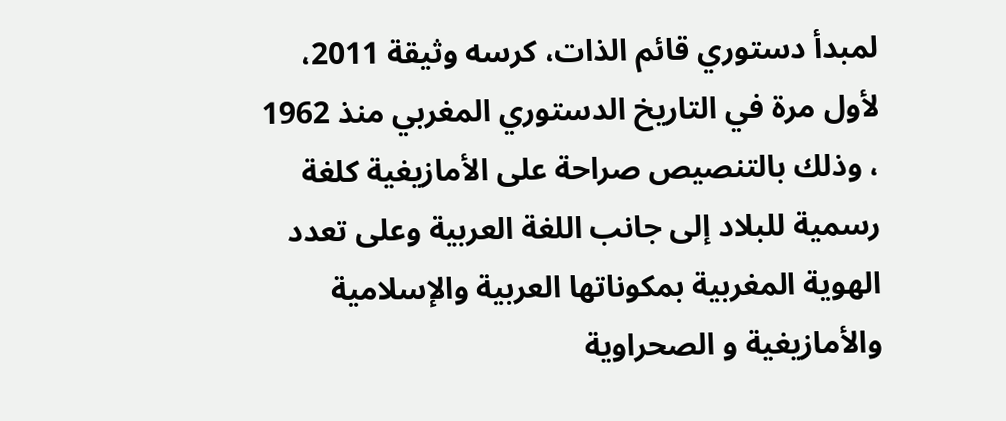لمبدأ دستوري قائم الذات، كرسه وثيقة 2011، لأول مرة في التاريخ الدستوري المغربي منذ 1962 ، وذلك بالتنصيص صراحة على الأمازيغية كلغة رسمية للبلاد إلى جانب اللغة العربية وعلى تعدد الهوية المغربية بمكوناتها العربية والإسلامية والأمازيغية و الصحراوية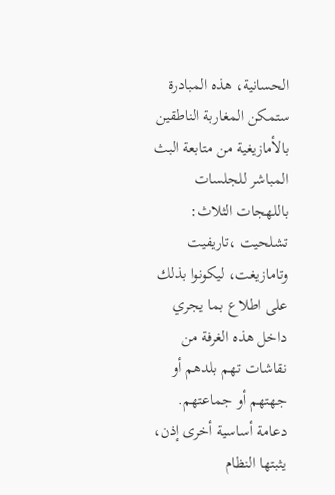الحسانية، هذه المبادرة ستمكن المغاربة الناطقين بالأمازيغية من متابعة البث المباشر للجلسات باللهجات الثلاث: تشلحيت ،تاريفيت وتامازيغت، ليكونوا بذلك على اطلاع بما يجري داخل هذه الغرفة من نقاشات تهم بلدهم أو جهتهم أو جماعتهم.
دعامة أساسية أخرى إذن، يثبتها النظام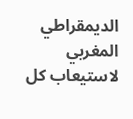الديمقراطي المغربي لاستيعاب كل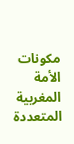مكونات الأمة المغربية المتعددة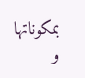بمكوناتها و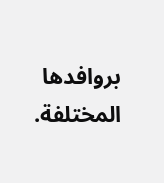بروافدها المختلفة.